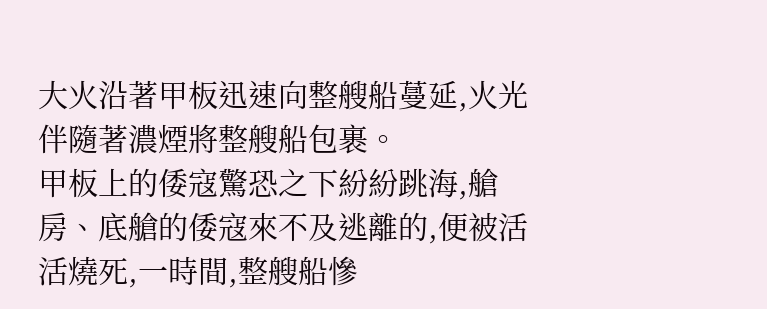大火沿著甲板迅速向整艘船蔓延,火光伴隨著濃煙將整艘船包裹。
甲板上的倭寇驚恐之下紛紛跳海,艙房、底艙的倭寇來不及逃離的,便被活活燒死,一時間,整艘船慘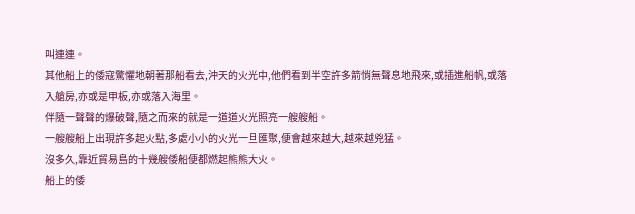叫連連。
其他船上的倭寇驚懼地朝著那船看去,沖天的火光中,他們看到半空許多箭悄無聲息地飛來,或插進船帆,或落入艙房,亦或是甲板,亦或落入海里。
伴隨一聲聲的爆破聲,隨之而來的就是一道道火光照亮一艘艘船。
一艘艘船上出現許多起火點,多處小小的火光一旦匯聚,便會越來越大,越來越兇猛。
沒多久,靠近貿易島的十幾艘倭船便都燃起熊熊大火。
船上的倭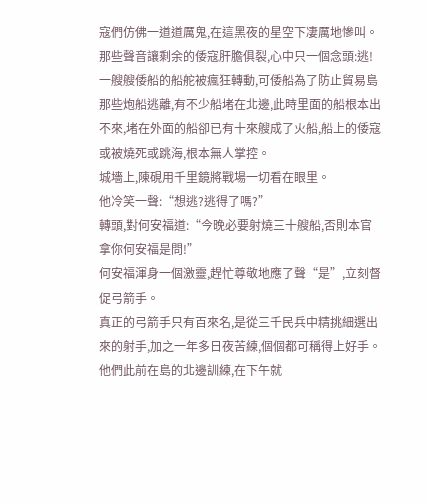寇們仿佛一道道厲鬼,在這黑夜的星空下凄厲地慘叫。
那些聲音讓剩余的倭寇肝膽俱裂,心中只一個念頭:逃!
一艘艘倭船的船舵被瘋狂轉動,可倭船為了防止貿易島那些炮船逃離,有不少船堵在北邊,此時里面的船根本出不來,堵在外面的船卻已有十來艘成了火船,船上的倭寇或被燒死或跳海,根本無人掌控。
城墻上,陳硯用千里鏡將戰場一切看在眼里。
他冷笑一聲:“想逃?逃得了嗎?”
轉頭,對何安福道:“今晚必要射燒三十艘船,否則本官拿你何安福是問!”
何安福渾身一個激靈,趕忙尊敬地應了聲“是”,立刻督促弓箭手。
真正的弓箭手只有百來名,是從三千民兵中精挑細選出來的射手,加之一年多日夜苦練,個個都可稱得上好手。
他們此前在島的北邊訓練,在下午就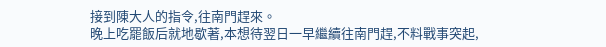接到陳大人的指令,往南門趕來。
晚上吃罷飯后就地歇著,本想待翌日一早繼續往南門趕,不料戰事突起,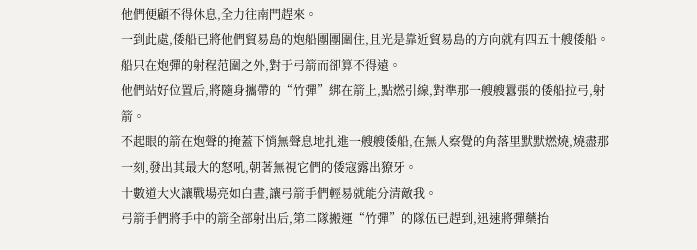他們便顧不得休息,全力往南門趕來。
一到此處,倭船已將他們貿易島的炮船團團圍住,且光是靠近貿易島的方向就有四五十艘倭船。
船只在炮彈的射程范圍之外,對于弓箭而卻算不得遠。
他們站好位置后,將隨身攜帶的“竹彈”綁在箭上,點燃引線,對準那一艘艘囂張的倭船拉弓,射箭。
不起眼的箭在炮聲的掩蓋下悄無聲息地扎進一艘艘倭船,在無人察覺的角落里默默燃燒,燒盡那一刻,發出其最大的怒吼,朝著無視它們的倭寇露出獠牙。
十數道大火讓戰場亮如白晝,讓弓箭手們輕易就能分清敵我。
弓箭手們將手中的箭全部射出后,第二隊搬運“竹彈”的隊伍已趕到,迅速將彈藥抬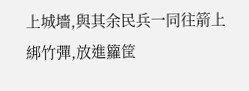上城墻,與其余民兵一同往箭上綁竹彈,放進籮筐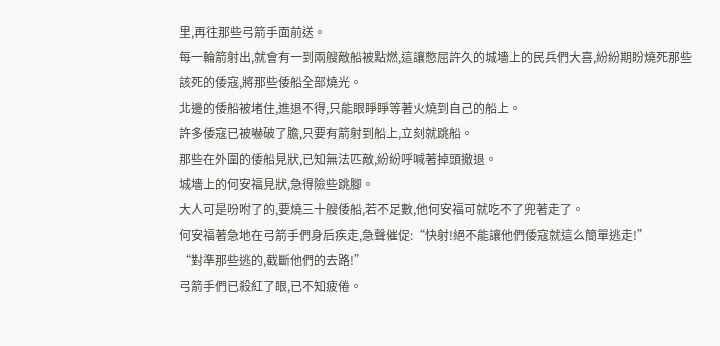里,再往那些弓箭手面前送。
每一輪箭射出,就會有一到兩艘敵船被點燃,這讓憋屈許久的城墻上的民兵們大喜,紛紛期盼燒死那些該死的倭寇,將那些倭船全部燒光。
北邊的倭船被堵住,進退不得,只能眼睜睜等著火燒到自己的船上。
許多倭寇已被嚇破了膽,只要有箭射到船上,立刻就跳船。
那些在外圍的倭船見狀,已知無法匹敵,紛紛呼喊著掉頭撤退。
城墻上的何安福見狀,急得險些跳腳。
大人可是吩咐了的,要燒三十艘倭船,若不足數,他何安福可就吃不了兜著走了。
何安福著急地在弓箭手們身后疾走,急聲催促:“快射!絕不能讓他們倭寇就這么簡單逃走!”
“對準那些逃的,截斷他們的去路!”
弓箭手們已殺紅了眼,已不知疲倦。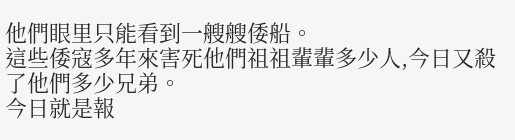他們眼里只能看到一艘艘倭船。
這些倭寇多年來害死他們祖祖輩輩多少人,今日又殺了他們多少兄弟。
今日就是報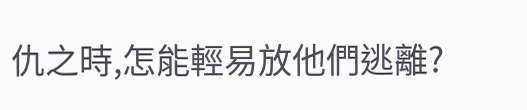仇之時,怎能輕易放他們逃離?